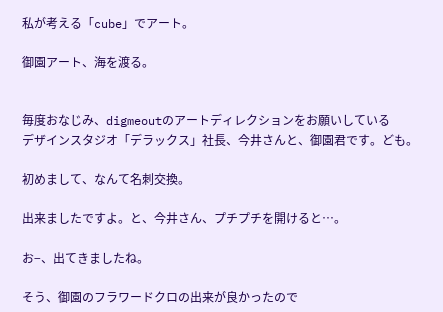私が考える「cube」でアート。

御園アート、海を渡る。


毎度おなじみ、digmeoutのアートディレクションをお願いしている
デザインスタジオ「デラックス」社長、今井さんと、御園君です。ども。

初めまして、なんて名刺交換。

出来ましたですよ。と、今井さん、プチプチを開けると…。

お−、出てきましたね。

そう、御園のフラワードクロの出来が良かったので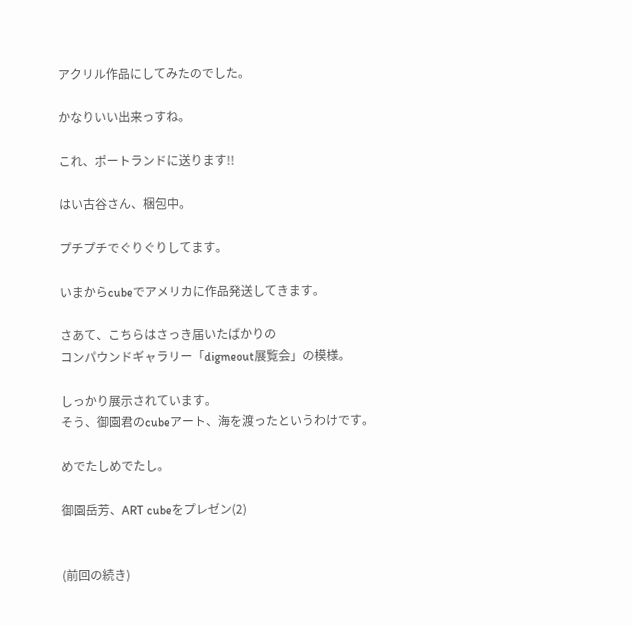アクリル作品にしてみたのでした。

かなりいい出来っすね。

これ、ポートランドに送ります!!

はい古谷さん、梱包中。

プチプチでぐりぐりしてます。

いまからcubeでアメリカに作品発送してきます。

さあて、こちらはさっき届いたばかりの
コンパウンドギャラリー「digmeout展覧会」の模様。

しっかり展示されています。
そう、御園君のcubeアート、海を渡ったというわけです。

めでたしめでたし。

御園岳芳、ART cubeをプレゼン(2)


(前回の続き)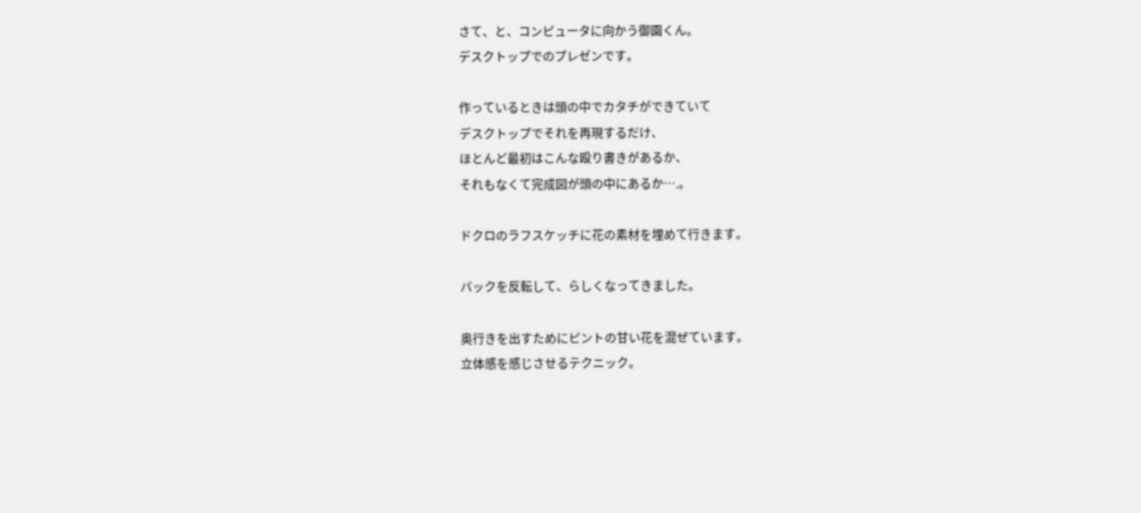さて、と、コンピュータに向かう御園くん。
デスクトップでのプレゼンです。

作っているときは頭の中でカタチができていて
デスクトップでそれを再現するだけ、
ほとんど最初はこんな殴り書きがあるか、
それもなくて完成図が頭の中にあるか….。

ドクロのラフスケッチに花の素材を埋めて行きます。

バックを反転して、らしくなってきました。

奥行きを出すためにピントの甘い花を混ぜています。
立体感を感じさせるテクニック。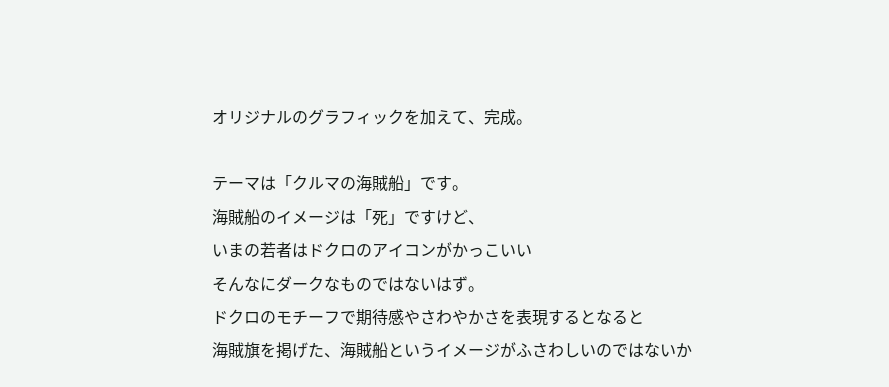オリジナルのグラフィックを加えて、完成。

テーマは「クルマの海賊船」です。
海賊船のイメージは「死」ですけど、
いまの若者はドクロのアイコンがかっこいい
そんなにダークなものではないはず。
ドクロのモチーフで期待感やさわやかさを表現するとなると
海賊旗を掲げた、海賊船というイメージがふさわしいのではないか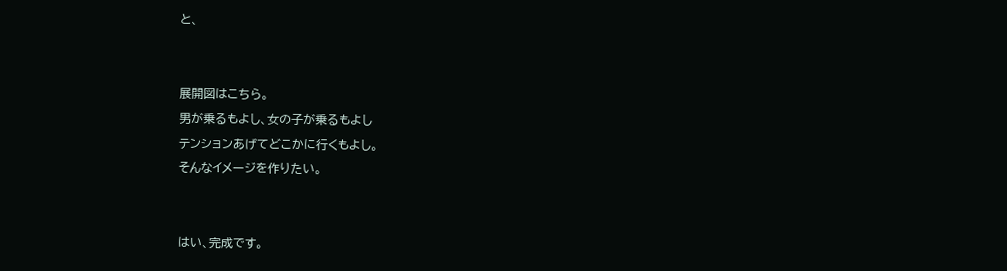と、


展開図はこちら。
男が乗るもよし、女の子が乗るもよし
テンションあげてどこかに行くもよし。
そんなイメージを作りたい。


はい、完成です。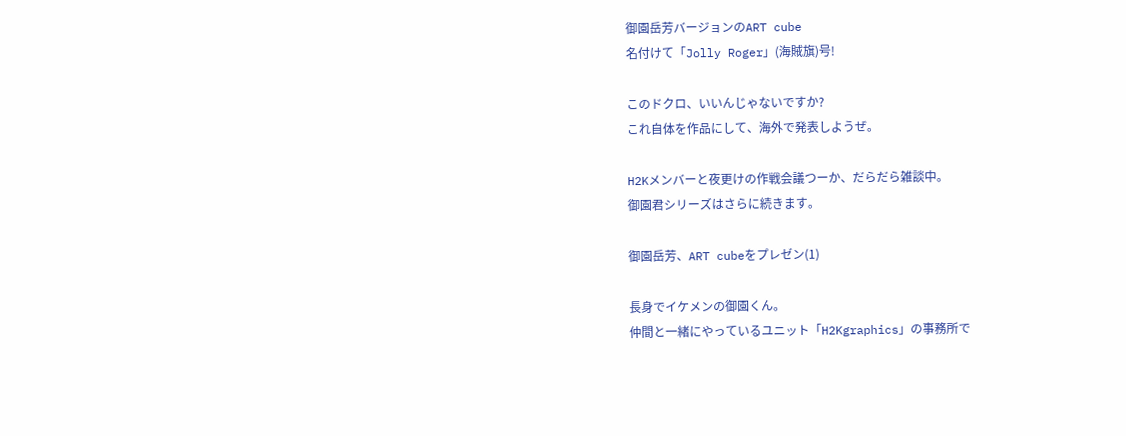御園岳芳バージョンのART cube
名付けて「Jolly Roger」(海賊旗)号!

このドクロ、いいんじゃないですか?
これ自体を作品にして、海外で発表しようぜ。

H2Kメンバーと夜更けの作戦会議つーか、だらだら雑談中。
御園君シリーズはさらに続きます。

御園岳芳、ART cubeをプレゼン(1)

長身でイケメンの御園くん。
仲間と一緒にやっているユニット「H2Kgraphics」の事務所で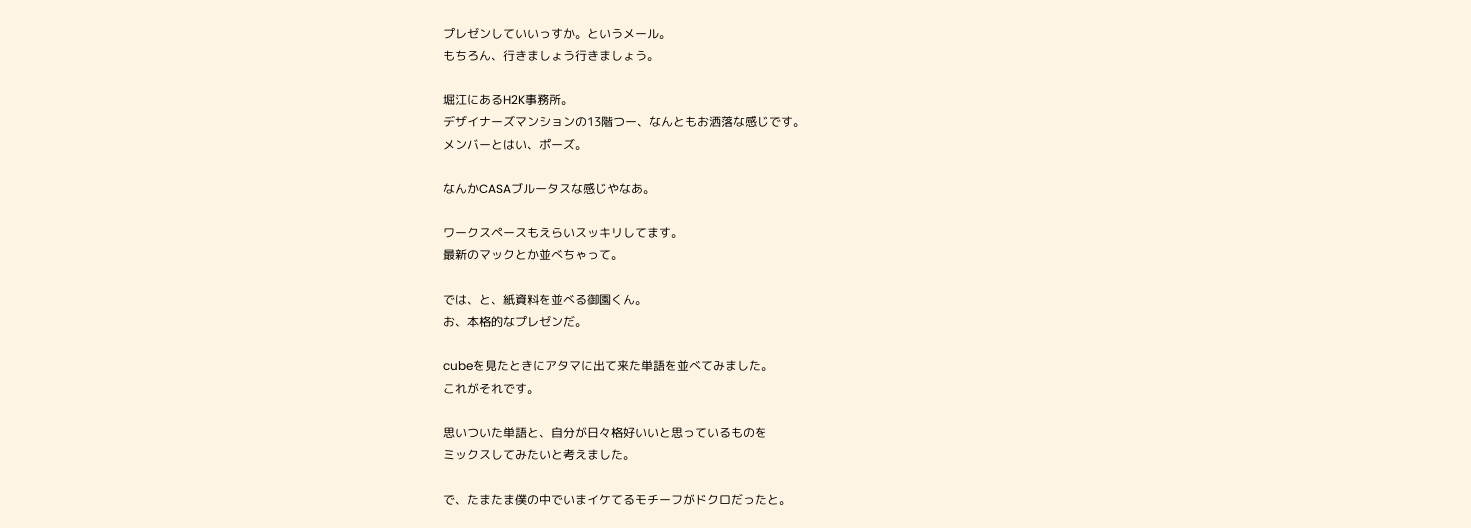プレゼンしていいっすか。というメール。
もちろん、行きましょう行きましょう。

堀江にあるH2K事務所。
デザイナーズマンションの13階つー、なんともお洒落な感じです。
メンバーとはい、ポーズ。

なんかCASAブルータスな感じやなあ。

ワークスペースもえらいスッキリしてます。
最新のマックとか並べちゃって。

では、と、紙資料を並べる御園くん。
お、本格的なプレゼンだ。

cubeを見たときにアタマに出て来た単語を並べてみました。
これがそれです。

思いついた単語と、自分が日々格好いいと思っているものを
ミックスしてみたいと考えました。

で、たまたま僕の中でいまイケてるモチーフがドクロだったと。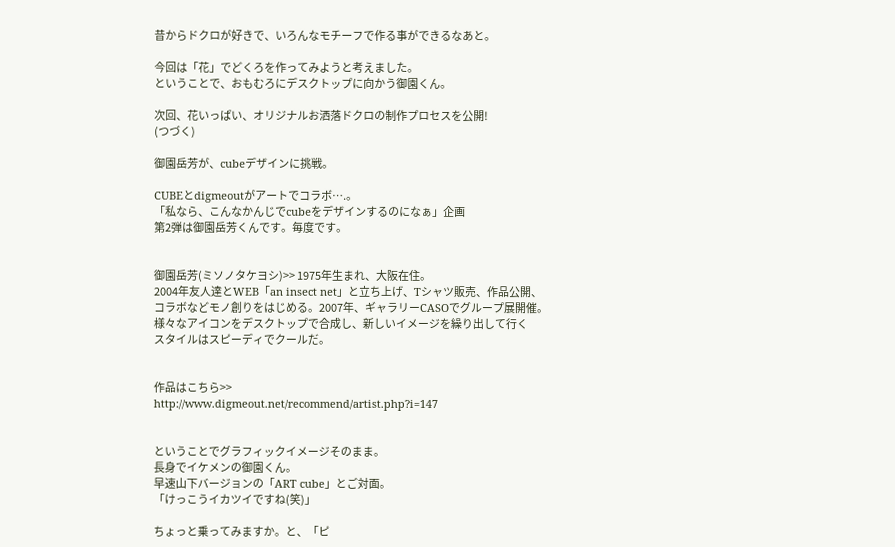昔からドクロが好きで、いろんなモチーフで作る事ができるなあと。

今回は「花」でどくろを作ってみようと考えました。
ということで、おもむろにデスクトップに向かう御園くん。

次回、花いっぱい、オリジナルお洒落ドクロの制作プロセスを公開!
(つづく)

御園岳芳が、cubeデザインに挑戦。

CUBEとdigmeoutがアートでコラボ….。
「私なら、こんなかんじでcubeをデザインするのになぁ」企画
第2弾は御園岳芳くんです。毎度です。


御園岳芳(ミソノタケヨシ)>> 1975年生まれ、大阪在住。
2004年友人達とWEB「an insect net」と立ち上げ、Tシャツ販売、作品公開、
コラボなどモノ創りをはじめる。2007年、ギャラリーCASOでグループ展開催。
様々なアイコンをデスクトップで合成し、新しいイメージを繰り出して行く
スタイルはスピーディでクールだ。


作品はこちら>>
http://www.digmeout.net/recommend/artist.php?i=147


ということでグラフィックイメージそのまま。
長身でイケメンの御園くん。
早速山下バージョンの「ART cube」とご対面。
「けっこうイカツイですね(笑)」

ちょっと乗ってみますか。と、「ピ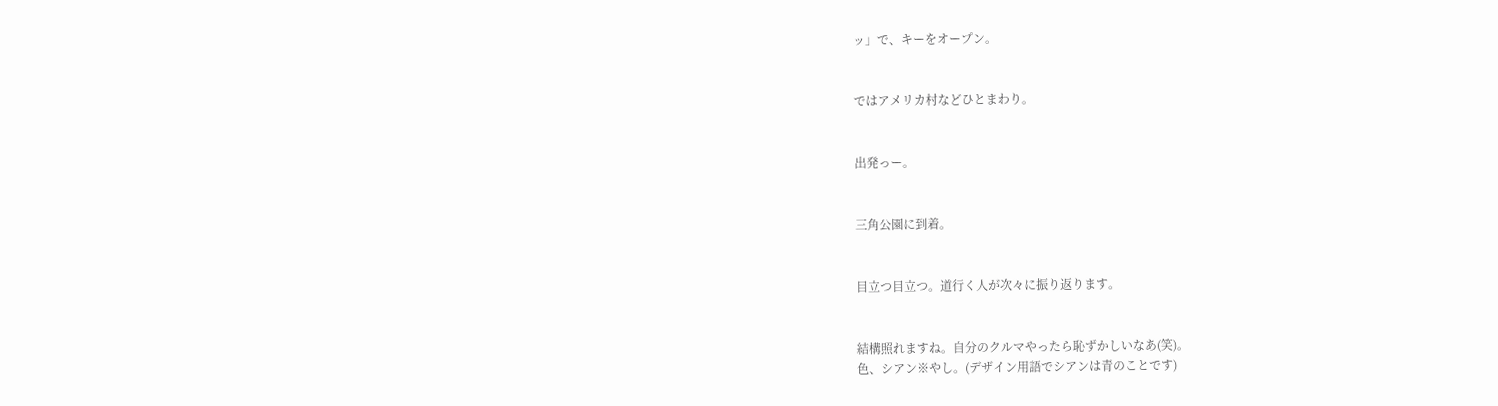ッ」で、キーをオープン。


ではアメリカ村などひとまわり。


出発っー。


三角公園に到着。


目立つ目立つ。道行く人が次々に振り返ります。


結構照れますね。自分のクルマやったら恥ずかしいなあ(笑)。
色、シアン※やし。(デザイン用語でシアンは青のことです)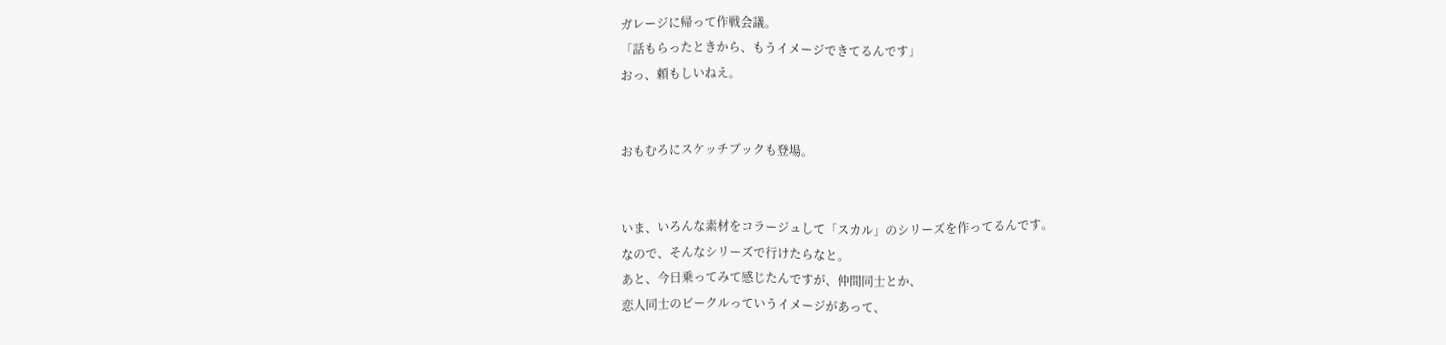ガレージに帰って作戦会議。
「話もらったときから、もうイメージできてるんです」
おっ、頼もしいねえ。


おもむろにスケッチブックも登場。


いま、いろんな素材をコラージュして「スカル」のシリーズを作ってるんです。
なので、そんなシリーズで行けたらなと。
あと、今日乗ってみて感じたんですが、仲間同士とか、
恋人同士のビークルっていうイメージがあって、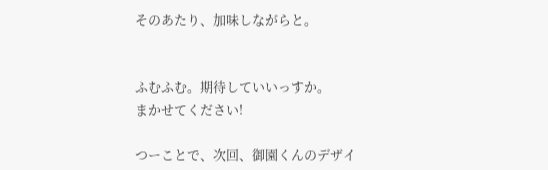そのあたり、加味しながらと。


ふむふむ。期待していいっすか。
まかせてください!

つーことで、次回、御園くんのデザイ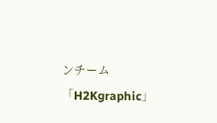ンチーム
「H2Kgraphic」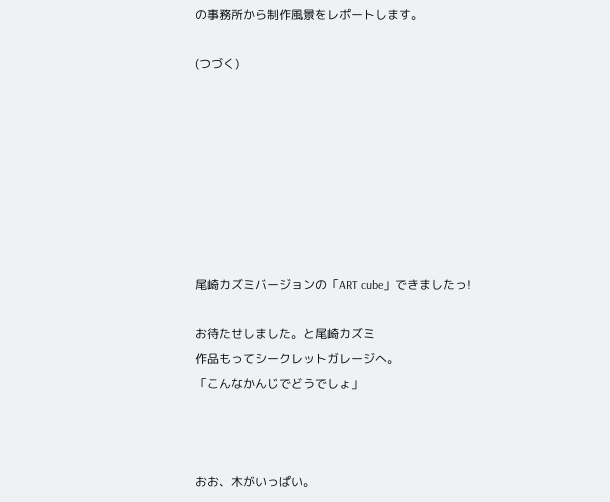の事務所から制作風景をレポートします。

(つづく)








尾崎カズミバージョンの「ART cube」できましたっ!

お待たせしました。と尾崎カズミ
作品もってシークレットガレージへ。
「こんなかんじでどうでしょ」



おお、木がいっぱい。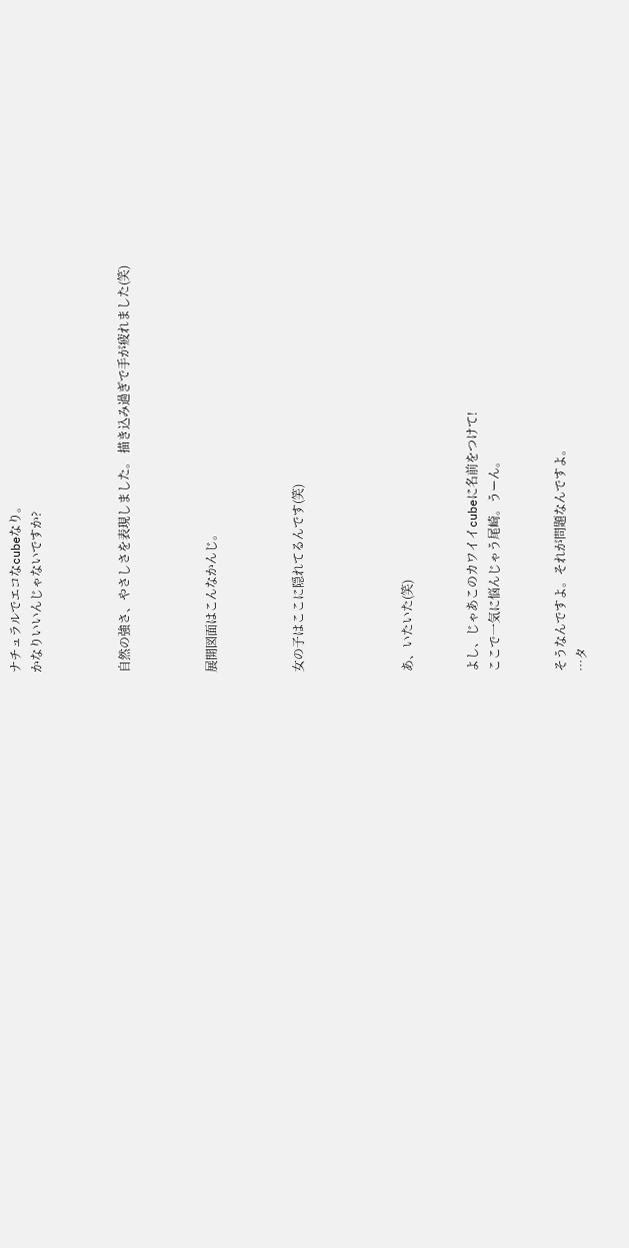ナチュラルでエコなcubeなり。
かなりいいんじゃないですか?



自然の強さ、やさしさを表現しました。 描き込み過ぎで手が疲れました(笑)



展開図面はこんなかんじ。



女の子はここに隠れてるんです(笑)




あ、いたいた(笑)


よし、じゃあこのカワイイcubeに名前をつけて!
ここで一気に悩んじゃう尾崎。うーん。


そうなんですよ。それが問題なんですよ。
…タ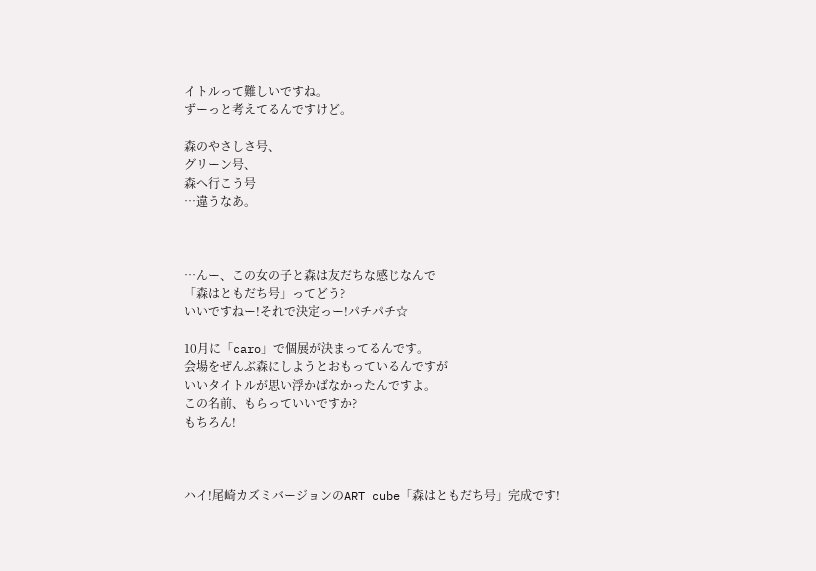イトルって難しいですね。
ずーっと考えてるんですけど。

森のやさしさ号、
グリーン号、
森へ行こう号
…違うなあ。



…んー、この女の子と森は友だちな感じなんで
「森はともだち号」ってどう?
いいですねー!それで決定っー!パチパチ☆

10月に「caro」で個展が決まってるんです。
会場をぜんぶ森にしようとおもっているんですが
いいタイトルが思い浮かばなかったんですよ。
この名前、もらっていいですか?
もちろん!



ハイ!尾崎カズミバージョンのART cube「森はともだち号」完成です!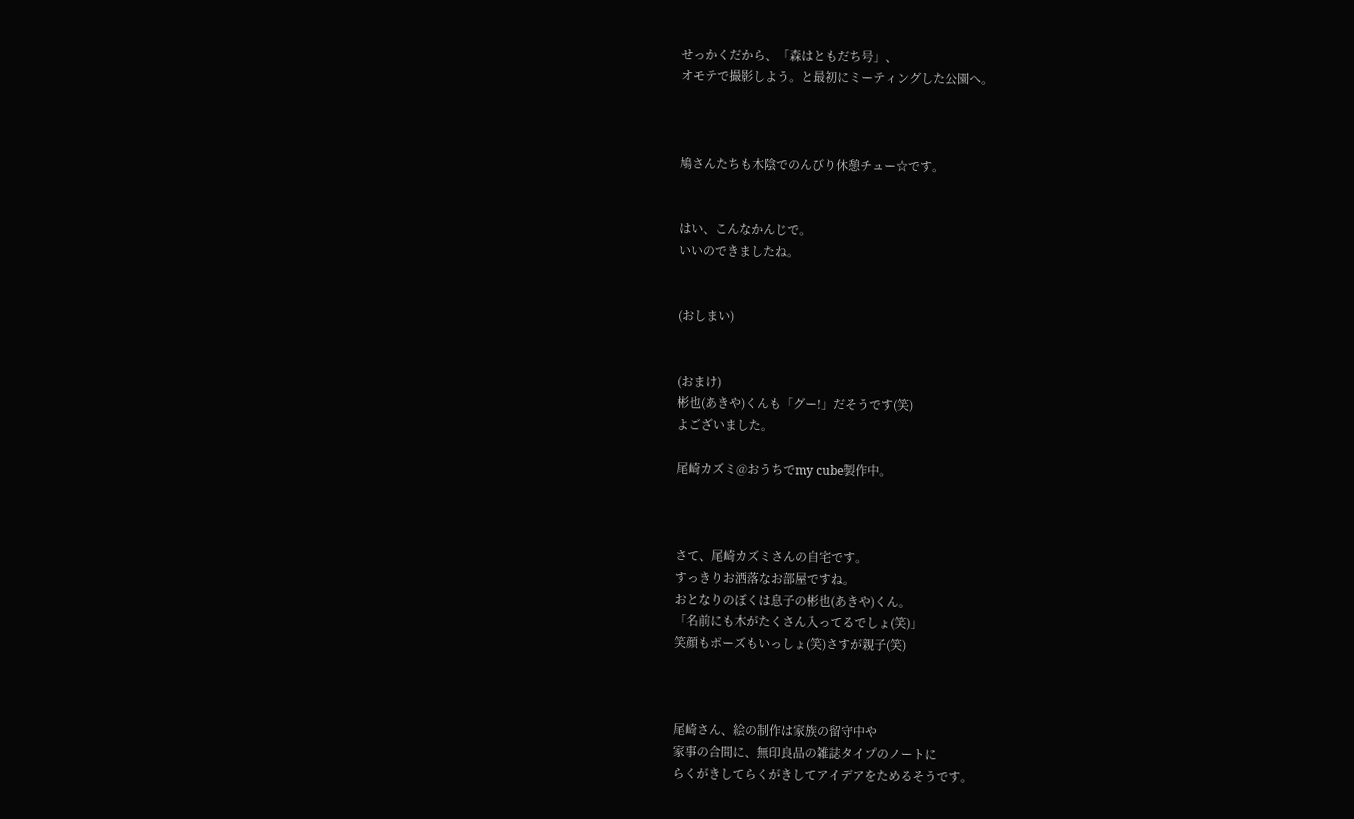せっかくだから、「森はともだち号」、
オモテで撮影しよう。と最初にミーティングした公園へ。



鳩さんたちも木陰でのんびり休憩チュー☆です。


はい、こんなかんじで。
いいのできましたね。


(おしまい)


(おまけ)
彬也(あきや)くんも「グー!」だそうです(笑)
よございました。

尾崎カズミ@おうちでmy cube製作中。



さて、尾崎カズミさんの自宅です。
すっきりお洒落なお部屋ですね。
おとなりのぼくは息子の彬也(あきや)くん。
「名前にも木がたくさん入ってるでしょ(笑)」
笑顔もポーズもいっしょ(笑)さすが親子(笑)



尾崎さん、絵の制作は家族の留守中や
家事の合間に、無印良品の雑誌タイプのノートに
らくがきしてらくがきしてアイデアをためるそうです。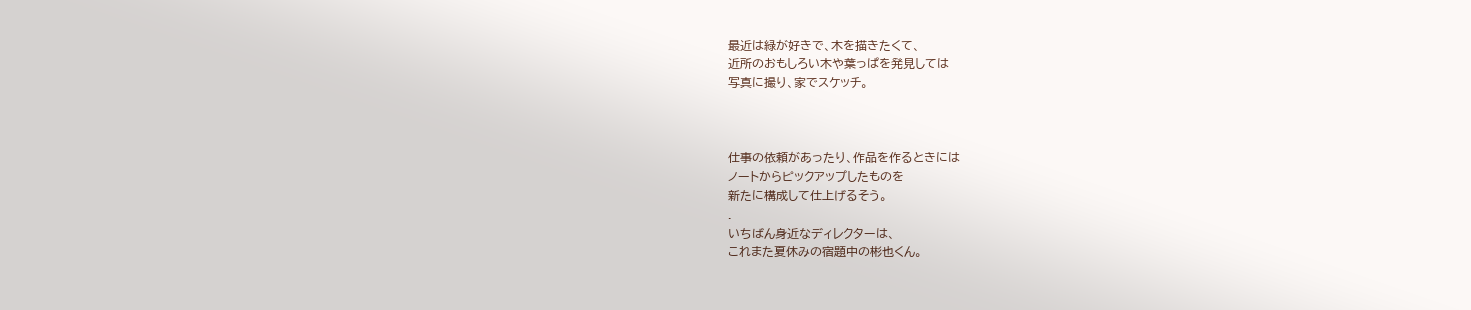最近は緑が好きで、木を描きたくて、
近所のおもしろい木や葉っぱを発見しては
写真に撮り、家でスケッチ。



仕事の依頼があったり、作品を作るときには
ノートからピックアップしたものを
新たに構成して仕上げるそう。
.
いちばん身近なディレクターは、
これまた夏休みの宿題中の彬也くん。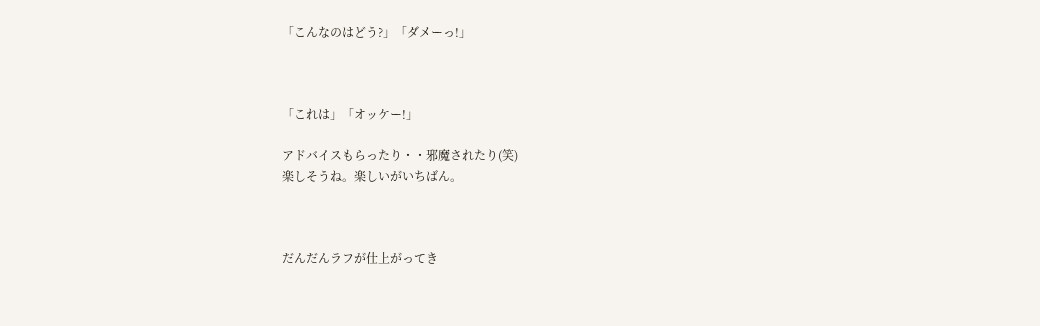「こんなのはどう?」「ダメーっ!」



「これは」「オッケー!」

アドバイスもらったり・・邪魔されたり(笑)
楽しそうね。楽しいがいちばん。



だんだんラフが仕上がってき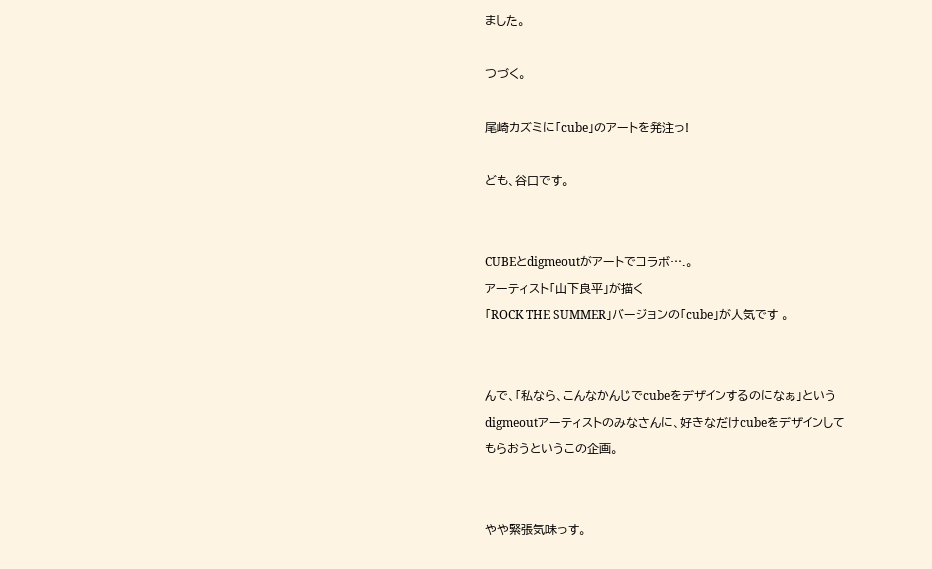ました。

つづく。

尾崎カズミに「cube」のアートを発注っ!

ども、谷口です。


CUBEとdigmeoutがアートでコラボ….。
アーティスト「山下良平」が描く
「ROCK THE SUMMER」バージョンの「cube」が人気です 。


んで、「私なら、こんなかんじでcubeをデザインするのになぁ」という
digmeoutアーティストのみなさんに、好きなだけcubeをデザインして
もらおうというこの企画。


やや緊張気味っす。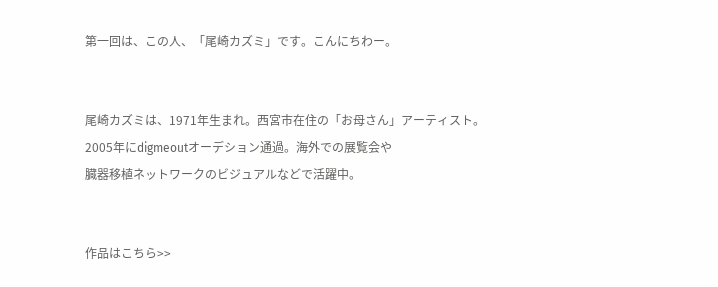第一回は、この人、「尾崎カズミ」です。こんにちわー。


尾崎カズミは、1971年生まれ。西宮市在住の「お母さん」アーティスト。
2005年にdigmeoutオーデション通過。海外での展覧会や
臓器移植ネットワークのビジュアルなどで活躍中。


作品はこちら>>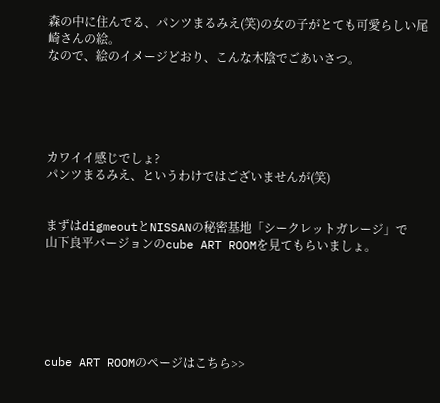森の中に住んでる、パンツまるみえ(笑)の女の子がとても可愛らしい尾崎さんの絵。
なので、絵のイメージどおり、こんな木陰でごあいさつ。





カワイイ感じでしょ?
パンツまるみえ、というわけではございませんが(笑)


まずはdigmeoutとNISSANの秘密基地「シークレットガレージ」で
山下良平バージョンのcube ART ROOMを見てもらいましょ。






cube ART ROOMのページはこちら>>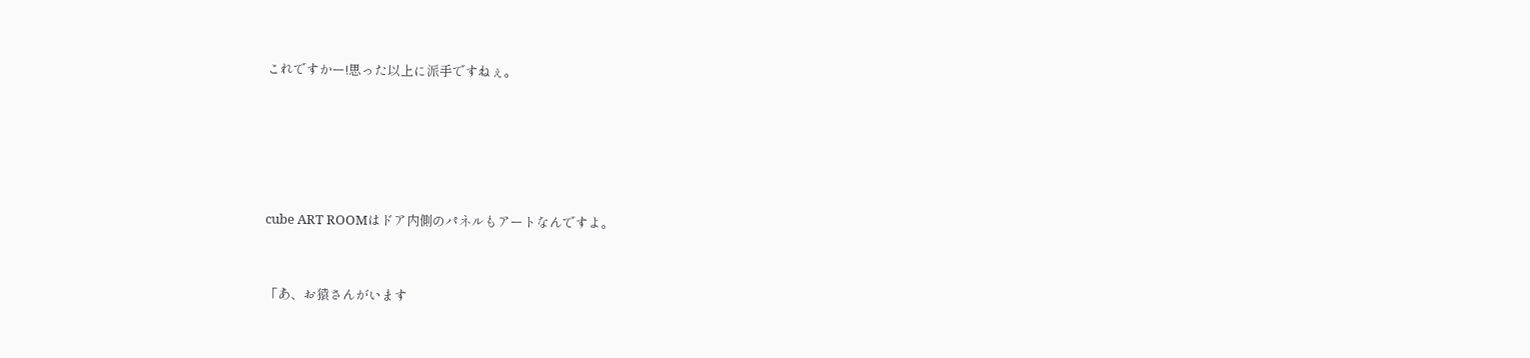これですかー!思った以上に派手ですねぇ。





cube ART ROOMはドア内側のパネルもアートなんですよ。


「あ、お猿さんがいます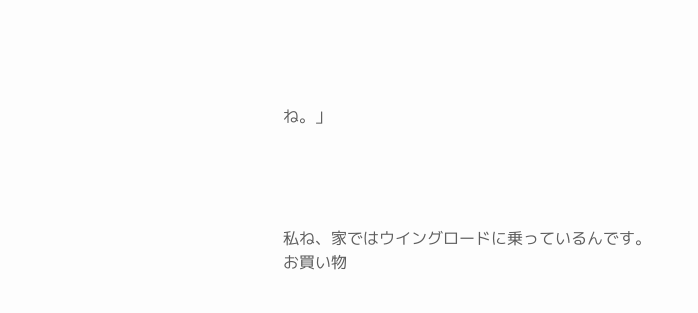ね。」




私ね、家ではウイングロードに乗っているんです。
お買い物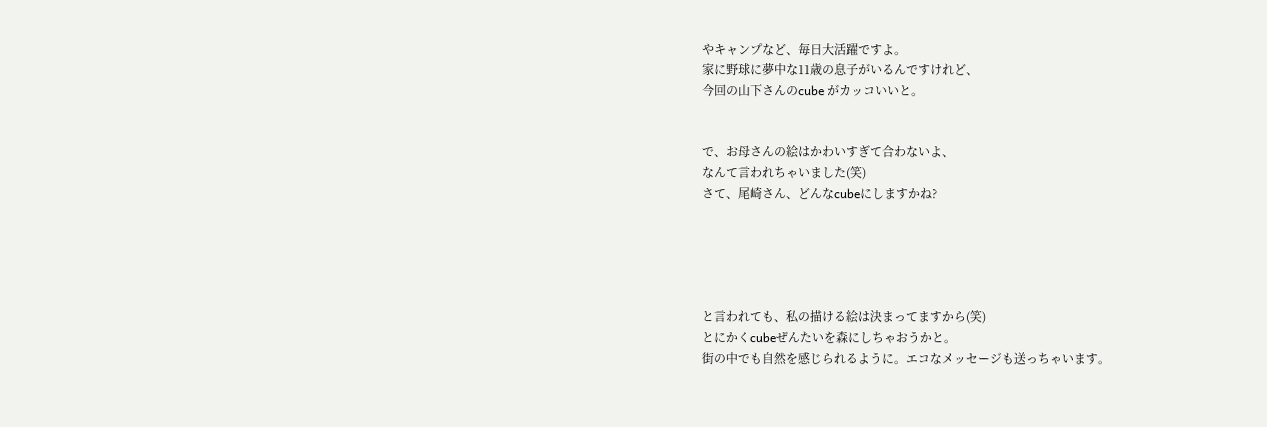やキャンプなど、毎日大活躍ですよ。
家に野球に夢中な11歳の息子がいるんですけれど、
今回の山下さんのcube がカッコいいと。


で、お母さんの絵はかわいすぎて合わないよ、
なんて言われちゃいました(笑)
さて、尾崎さん、どんなcubeにしますかね?





と言われても、私の描ける絵は決まってますから(笑)
とにかくcubeぜんたいを森にしちゃおうかと。
街の中でも自然を感じられるように。エコなメッセージも送っちゃいます。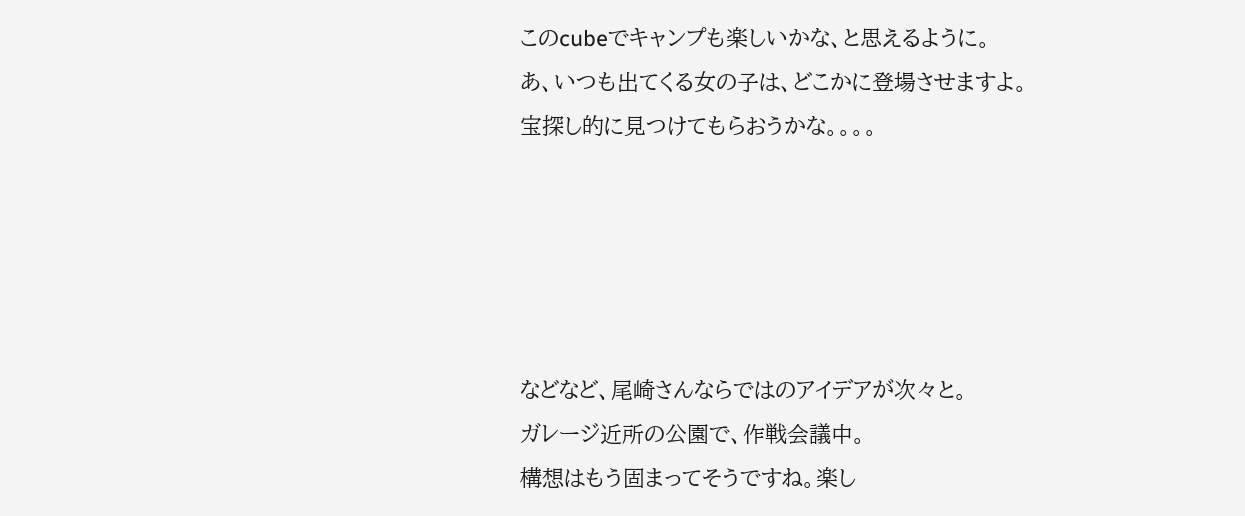このcubeでキャンプも楽しいかな、と思えるように。
あ、いつも出てくる女の子は、どこかに登場させますよ。
宝探し的に見つけてもらおうかな。。。。





などなど、尾崎さんならではのアイデアが次々と。
ガレージ近所の公園で、作戦会議中。
構想はもう固まってそうですね。楽し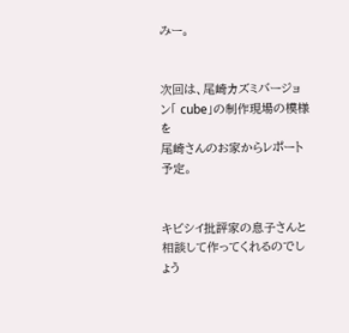みー。


次回は、尾崎カズミバージョン「 cube」の制作現場の模様を
尾崎さんのお家からレポート予定。


キビシイ批評家の息子さんと相談して作ってくれるのでしょう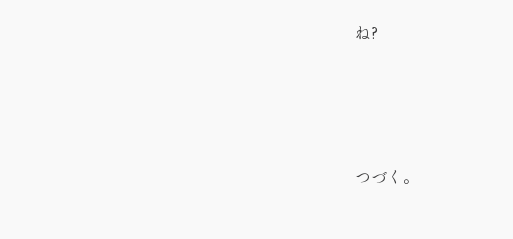ね?




つづく。